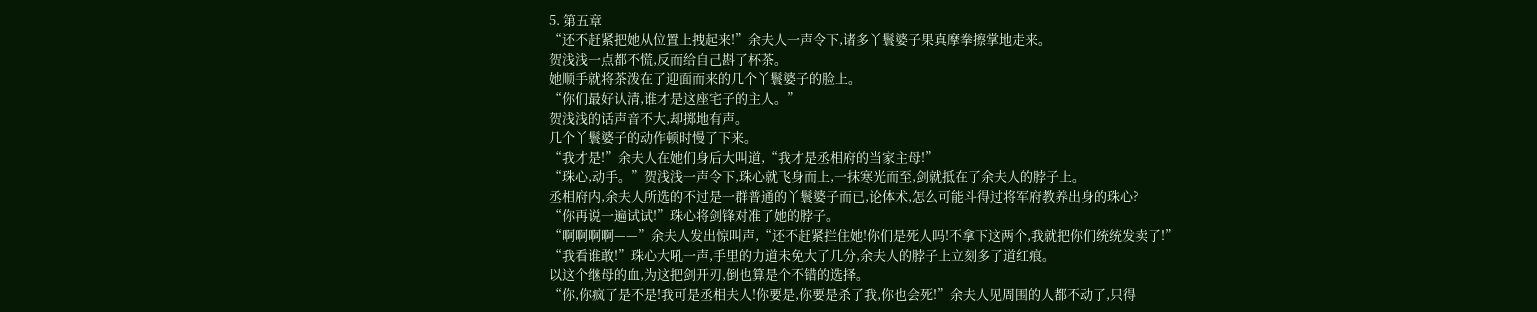5. 第五章
“还不赶紧把她从位置上拽起来!”余夫人一声令下,诸多丫鬟婆子果真摩拳擦掌地走来。
贺浅浅一点都不慌,反而给自己斟了杯茶。
她顺手就将茶泼在了迎面而来的几个丫鬟婆子的脸上。
“你们最好认清,谁才是这座宅子的主人。”
贺浅浅的话声音不大,却掷地有声。
几个丫鬟婆子的动作顿时慢了下来。
“我才是!”余夫人在她们身后大叫道,“我才是丞相府的当家主母!”
“珠心,动手。”贺浅浅一声令下,珠心就飞身而上,一抹寒光而至,剑就抵在了余夫人的脖子上。
丞相府内,余夫人所选的不过是一群普通的丫鬟婆子而已,论体术,怎么可能斗得过将军府教养出身的珠心?
“你再说一遍试试!”珠心将剑锋对准了她的脖子。
“啊啊啊啊——”余夫人发出惊叫声,“还不赶紧拦住她!你们是死人吗!不拿下这两个,我就把你们统统发卖了!”
“我看谁敢!”珠心大吼一声,手里的力道未免大了几分,余夫人的脖子上立刻多了道红痕。
以这个继母的血,为这把剑开刃,倒也算是个不错的选择。
“你,你疯了是不是!我可是丞相夫人!你要是,你要是杀了我,你也会死!”余夫人见周围的人都不动了,只得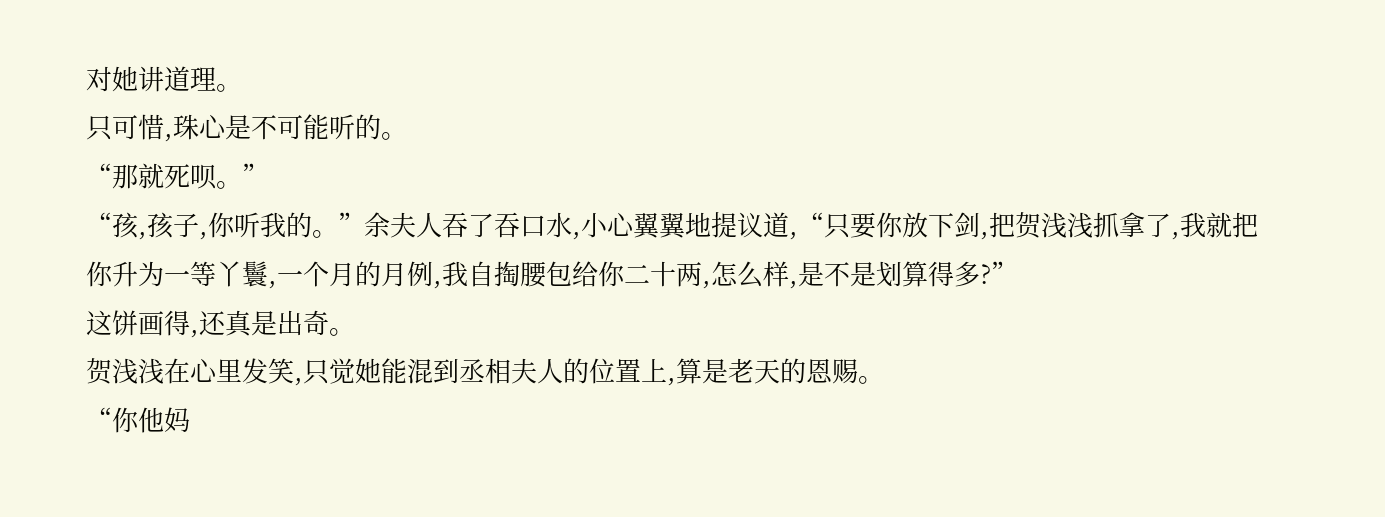对她讲道理。
只可惜,珠心是不可能听的。
“那就死呗。”
“孩,孩子,你听我的。”余夫人吞了吞口水,小心翼翼地提议道,“只要你放下剑,把贺浅浅抓拿了,我就把你升为一等丫鬟,一个月的月例,我自掏腰包给你二十两,怎么样,是不是划算得多?”
这饼画得,还真是出奇。
贺浅浅在心里发笑,只觉她能混到丞相夫人的位置上,算是老天的恩赐。
“你他妈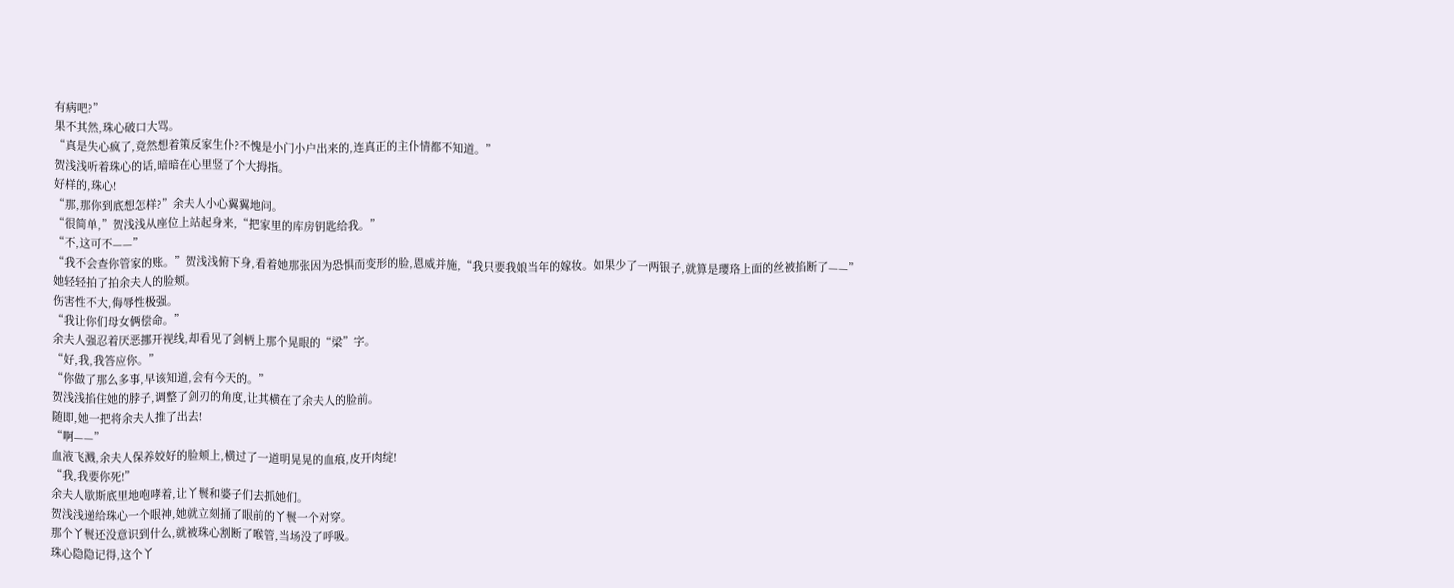有病吧?”
果不其然,珠心破口大骂。
“真是失心疯了,竟然想着策反家生仆?不愧是小门小户出来的,连真正的主仆情都不知道。”
贺浅浅听着珠心的话,暗暗在心里竖了个大拇指。
好样的,珠心!
“那,那你到底想怎样?”余夫人小心翼翼地问。
“很简单,”贺浅浅从座位上站起身来,“把家里的库房钥匙给我。”
“不,这可不——”
“我不会查你管家的账。”贺浅浅俯下身,看着她那张因为恐惧而变形的脸,恩威并施,“我只要我娘当年的嫁妆。如果少了一两银子,就算是璎珞上面的丝被掐断了——”
她轻轻拍了拍余夫人的脸颊。
伤害性不大,侮辱性极强。
“我让你们母女俩偿命。”
余夫人强忍着厌恶挪开视线,却看见了剑柄上那个晃眼的“梁”字。
“好,我,我答应你。”
“你做了那么多事,早该知道,会有今天的。”
贺浅浅掐住她的脖子,调整了剑刃的角度,让其横在了余夫人的脸前。
随即,她一把将余夫人推了出去!
“啊——”
血液飞溅,余夫人保养姣好的脸颊上,横过了一道明晃晃的血痕,皮开肉绽!
“我,我要你死!”
余夫人歇斯底里地咆哮着,让丫鬟和婆子们去抓她们。
贺浅浅递给珠心一个眼神,她就立刻捅了眼前的丫鬟一个对穿。
那个丫鬟还没意识到什么,就被珠心割断了喉管,当场没了呼吸。
珠心隐隐记得,这个丫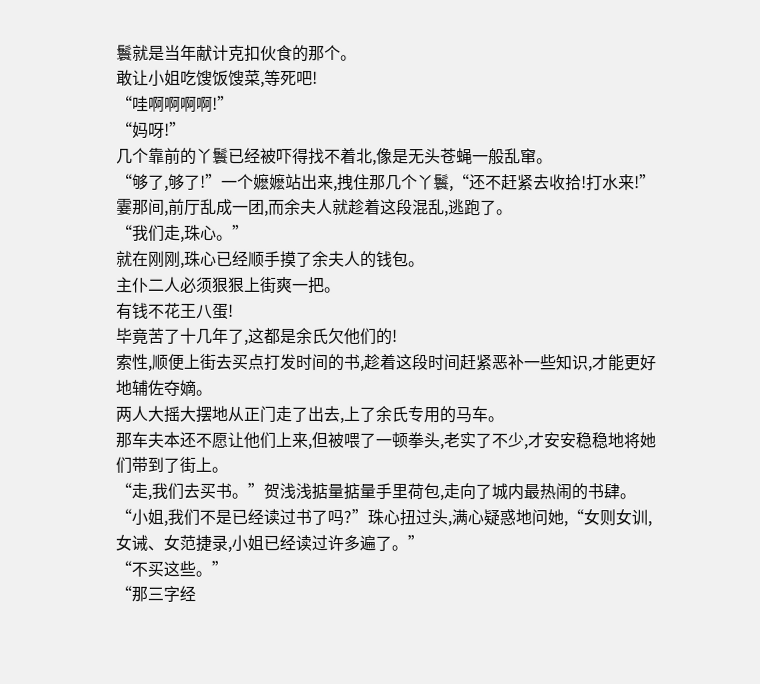鬟就是当年献计克扣伙食的那个。
敢让小姐吃馊饭馊菜,等死吧!
“哇啊啊啊啊!”
“妈呀!”
几个靠前的丫鬟已经被吓得找不着北,像是无头苍蝇一般乱窜。
“够了,够了!”一个嬷嬷站出来,拽住那几个丫鬟,“还不赶紧去收拾!打水来!”
霎那间,前厅乱成一团,而余夫人就趁着这段混乱,逃跑了。
“我们走,珠心。”
就在刚刚,珠心已经顺手摸了余夫人的钱包。
主仆二人必须狠狠上街爽一把。
有钱不花王八蛋!
毕竟苦了十几年了,这都是余氏欠他们的!
索性,顺便上街去买点打发时间的书,趁着这段时间赶紧恶补一些知识,才能更好地辅佐夺嫡。
两人大摇大摆地从正门走了出去,上了余氏专用的马车。
那车夫本还不愿让他们上来,但被喂了一顿拳头,老实了不少,才安安稳稳地将她们带到了街上。
“走,我们去买书。”贺浅浅掂量掂量手里荷包,走向了城内最热闹的书肆。
“小姐,我们不是已经读过书了吗?”珠心扭过头,满心疑惑地问她,“女则女训,女诫、女范捷录,小姐已经读过许多遍了。”
“不买这些。”
“那三字经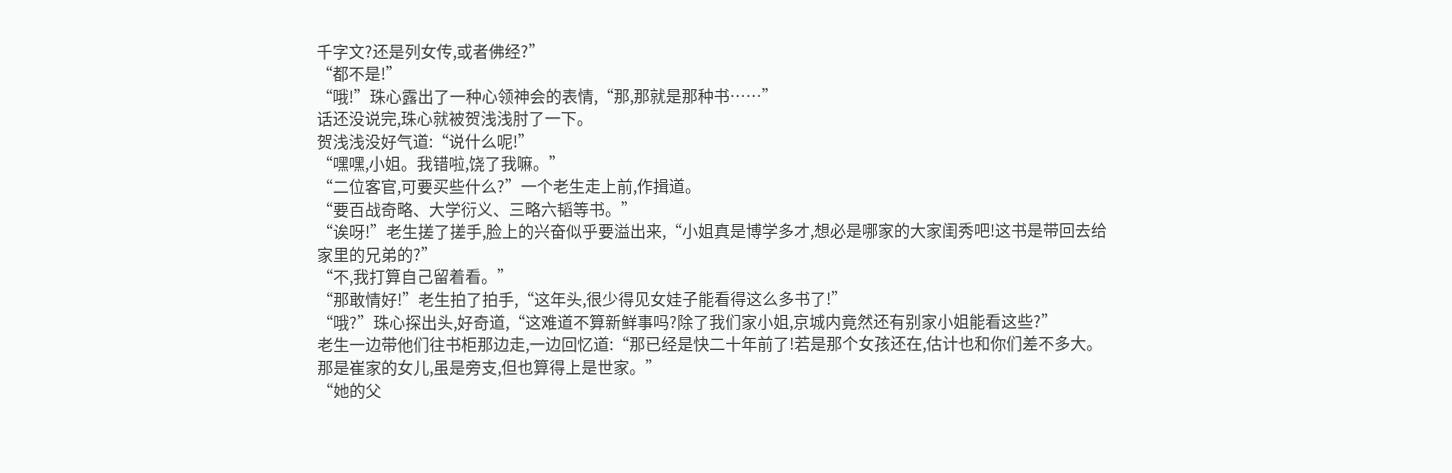千字文?还是列女传,或者佛经?”
“都不是!”
“哦!”珠心露出了一种心领神会的表情,“那,那就是那种书……”
话还没说完,珠心就被贺浅浅肘了一下。
贺浅浅没好气道:“说什么呢!”
“嘿嘿,小姐。我错啦,饶了我嘛。”
“二位客官,可要买些什么?”一个老生走上前,作揖道。
“要百战奇略、大学衍义、三略六韬等书。”
“诶呀!”老生搓了搓手,脸上的兴奋似乎要溢出来,“小姐真是博学多才,想必是哪家的大家闺秀吧!这书是带回去给家里的兄弟的?”
“不,我打算自己留着看。”
“那敢情好!”老生拍了拍手,“这年头,很少得见女娃子能看得这么多书了!”
“哦?”珠心探出头,好奇道,“这难道不算新鲜事吗?除了我们家小姐,京城内竟然还有别家小姐能看这些?”
老生一边带他们往书柜那边走,一边回忆道:“那已经是快二十年前了!若是那个女孩还在,估计也和你们差不多大。那是崔家的女儿,虽是旁支,但也算得上是世家。”
“她的父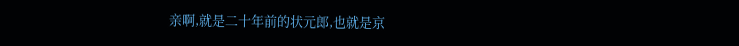亲啊,就是二十年前的状元郎,也就是京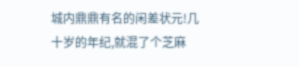城内鼎鼎有名的闲差状元!几十岁的年纪,就混了个芝麻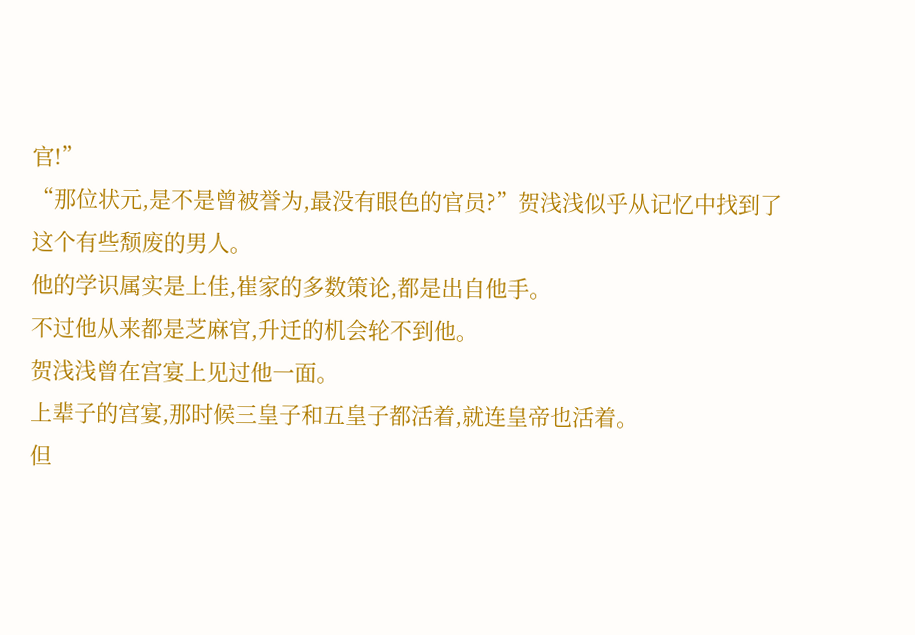官!”
“那位状元,是不是曾被誉为,最没有眼色的官员?”贺浅浅似乎从记忆中找到了这个有些颓废的男人。
他的学识属实是上佳,崔家的多数策论,都是出自他手。
不过他从来都是芝麻官,升迁的机会轮不到他。
贺浅浅曾在宫宴上见过他一面。
上辈子的宫宴,那时候三皇子和五皇子都活着,就连皇帝也活着。
但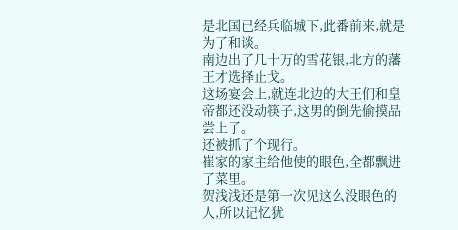是北国已经兵临城下,此番前来,就是为了和谈。
南边出了几十万的雪花银,北方的藩王才选择止戈。
这场宴会上,就连北边的大王们和皇帝都还没动筷子,这男的倒先偷摸品尝上了。
还被抓了个现行。
崔家的家主给他使的眼色,全都飘进了菜里。
贺浅浅还是第一次见这么没眼色的人,所以记忆犹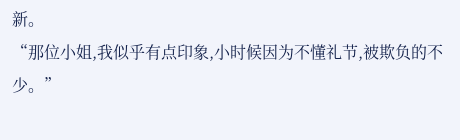新。
“那位小姐,我似乎有点印象,小时候因为不懂礼节,被欺负的不少。”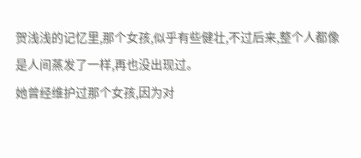贺浅浅的记忆里,那个女孩,似乎有些健壮,不过后来,整个人都像是人间蒸发了一样,再也没出现过。
她曾经维护过那个女孩,因为对